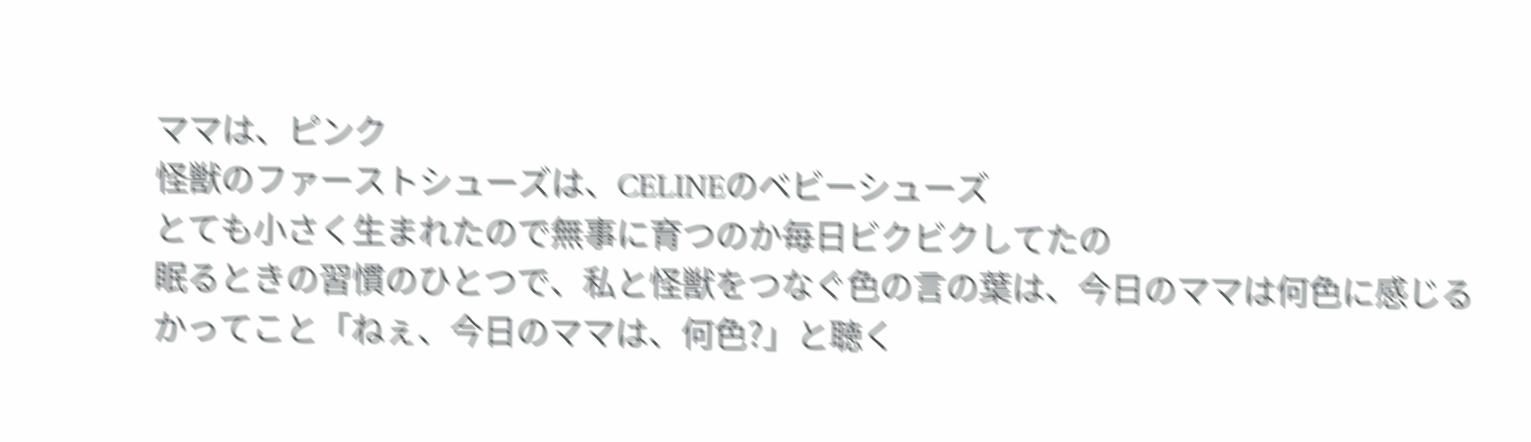ママは、ピンク
怪獣のファーストシューズは、CELINEのベビーシューズ
とても小さく生まれたので無事に育つのか毎日ビクビクしてたの
眠るときの習慣のひとつで、私と怪獣をつなぐ色の言の葉は、今日のママは何色に感じる
かってこと「ねぇ、今日のママは、何色?」と聴く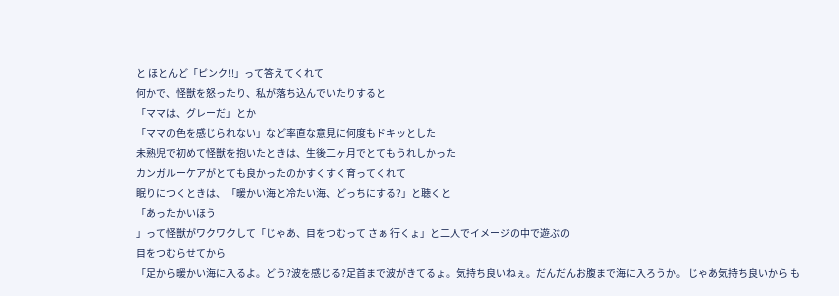と ほとんど「ピンク!!」って答えてくれて
何かで、怪獣を怒ったり、私が落ち込んでいたりすると
「ママは、グレーだ」とか
「ママの色を感じられない」など率直な意見に何度もドキッとした
未熟児で初めて怪獣を抱いたときは、生後二ヶ月でとてもうれしかった
カンガルーケアがとても良かったのかすくすく育ってくれて
眠りにつくときは、「暖かい海と冷たい海、どっちにする?」と聴くと
「あったかいほう
」って怪獣がワクワクして「じゃあ、目をつむって さぁ 行くょ」と二人でイメージの中で遊ぶの
目をつむらせてから
「足から暖かい海に入るよ。どう?波を感じる?足首まで波がきてるょ。気持ち良いねぇ。だんだんお腹まで海に入ろうか。 じゃあ気持ち良いから も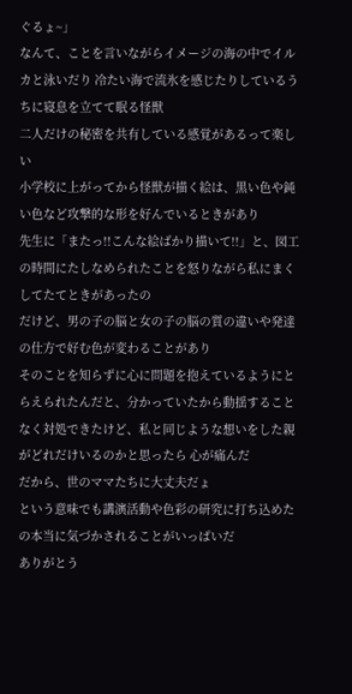ぐるょ~」
なんて、ことを言いながらイメージの海の中でイルカと泳いだり 冷たい海で流氷を感じたりしているうちに寝息を立てて眠る怪獣
二人だけの秘密を共有している感覚があるって楽しい
小学校に上がってから怪獣が描く絵は、黒い色や鈍い色など攻撃的な形を好んでいるときがあり
先生に「またっ!!こんな絵ばかり描いて!!」と、図工の時間にたしなめられたことを怒りながら私にまくしてたてときがあったの
だけど、男の子の脳と女の子の脳の質の違いや発達の仕方で好む色が変わることがあり
そのことを知らずに心に問題を抱えているようにとらえられたんだと、分かっていたから動揺することなく対処できたけど、私と同じような想いをした親がどれだけいるのかと思ったら 心が痛んだ
だから、世のママたちに大丈夫だょ
という意味でも講演活動や色彩の研究に打ち込めたの本当に気づかされることがいっぱいだ
ありがとう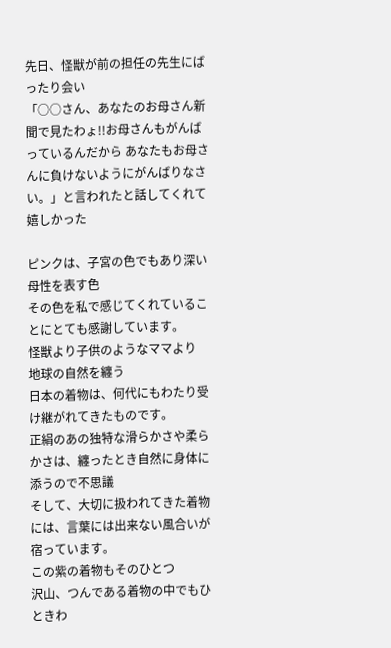先日、怪獣が前の担任の先生にばったり会い
「○○さん、あなたのお母さん新聞で見たわょ!!お母さんもがんばっているんだから あなたもお母さんに負けないようにがんばりなさい。」と言われたと話してくれて 嬉しかった

ピンクは、子宮の色でもあり深い母性を表す色
その色を私で感じてくれていることにとても感謝しています。
怪獣より子供のようなママより
地球の自然を纏う
日本の着物は、何代にもわたり受け継がれてきたものです。
正絹のあの独特な滑らかさや柔らかさは、纏ったとき自然に身体に添うので不思議
そして、大切に扱われてきた着物には、言葉には出来ない風合いが宿っています。
この紫の着物もそのひとつ
沢山、つんである着物の中でもひときわ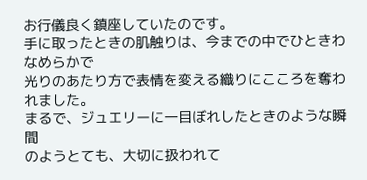お行儀良く鎮座していたのです。
手に取ったときの肌触りは、今までの中でひときわなめらかで
光りのあたり方で表情を変える織りにこころを奪われました。
まるで、ジュエリーに一目ぼれしたときのような瞬間
のようとても、大切に扱われて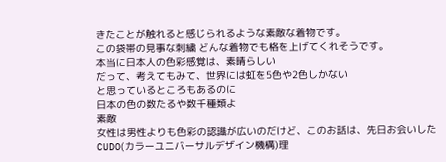きたことが触れると感じられるような素敵な着物です。
この袋帯の見事な刺繍 どんな着物でも格を上げてくれそうです。
本当に日本人の色彩感覚は、素晴らしい
だって、考えてもみて、世界には虹を5色や2色しかない
と思っているところもあるのに
日本の色の数たるや数千種類よ
素敵
女性は男性よりも色彩の認識が広いのだけど、このお話は、先日お会いした
CUDO(カラーユニバーサルデザイン機構)理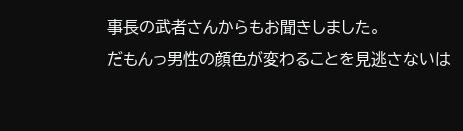事長の武者さんからもお聞きしました。
だもんっ男性の顔色が変わることを見逃さないは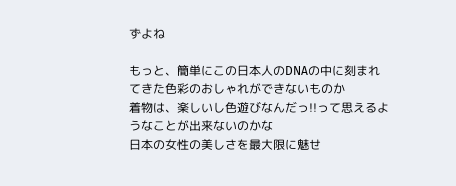ずよね

もっと、簡単にこの日本人のDNAの中に刻まれてきた色彩のおしゃれができないものか
着物は、楽しいし色遊びなんだっ!!って思えるようなことが出来ないのかな
日本の女性の美しさを最大限に魅せ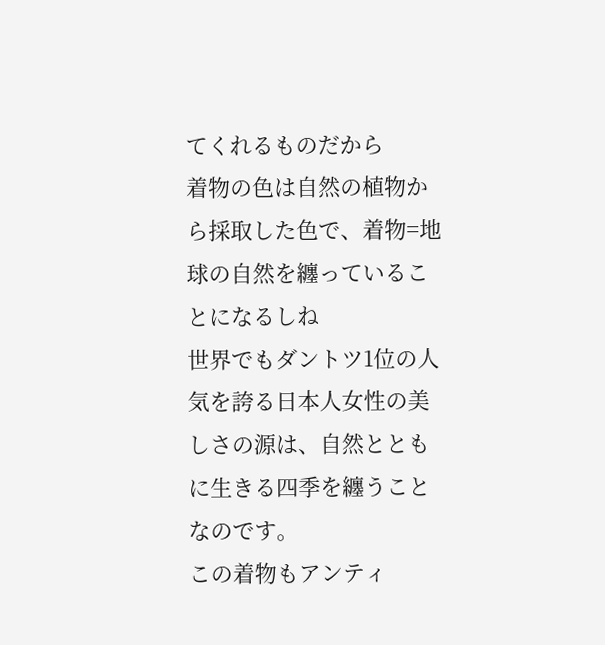てくれるものだから
着物の色は自然の植物から採取した色で、着物=地球の自然を纏っていることになるしね
世界でもダントツ1位の人気を誇る日本人女性の美しさの源は、自然とともに生きる四季を纏うことなのです。
この着物もアンティ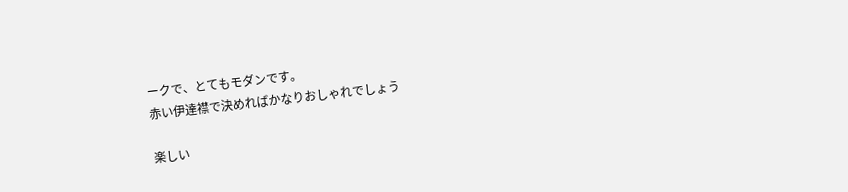ークで、とてもモダンです。
赤い伊達襟で決めればかなりおしゃれでしょう

楽しい